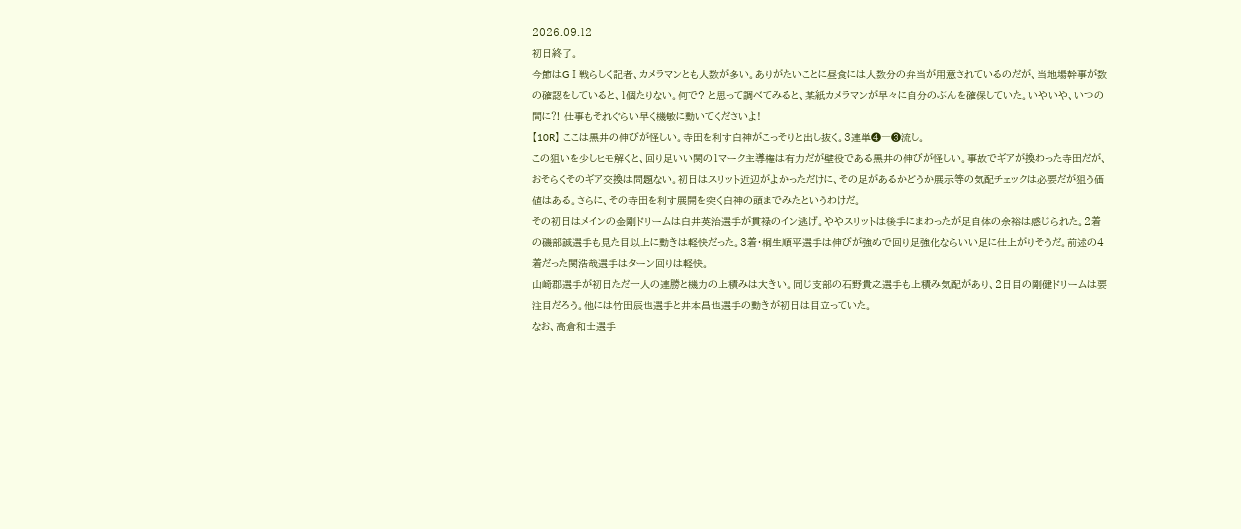2026.09.12
初日終了。
今節はGⅠ戦らしく記者、カメラマンとも人数が多い。ありがたいことに昼食には人数分の弁当が用意されているのだが、当地場幹事が数の確認をしていると、1個たりない。何で? と思って調べてみると、某紙カメラマンが早々に自分のぶんを確保していた。いやいや、いつの間に⁈ 仕事もそれぐらい早く機敏に動いてくださいよ!
【10R】 ここは黒井の伸びが怪しい。寺田を利す白神がこっそりと出し抜く。3連単❹―❸流し。
この狙いを少しヒモ解くと、回り足いい関の1マーク主導権は有力だが壁役である黒井の伸びが怪しい。事故でギアが換わった寺田だが、おそらくそのギア交換は問題ない。初日はスリット近辺がよかっただけに、その足があるかどうか展示等の気配チェックは必要だが狙う価値はある。さらに、その寺田を利す展開を突く白神の頭までみたというわけだ。
その初日はメインの金剛ドリームは白井英治選手が貫禄のイン逃げ。ややスリットは後手にまわったが足自体の余裕は感じられた。2着の磯部誠選手も見た目以上に動きは軽快だった。3着・桐生順平選手は伸びが強めで回り足強化ならいい足に仕上がりそうだ。前述の4着だった関浩哉選手はターン回りは軽快。
山崎郡選手が初日ただ一人の連勝と機力の上積みは大きい。同じ支部の石野貴之選手も上積み気配があり、2日目の剛健ドリームは要注目だろう。他には竹田辰也選手と井本昌也選手の動きが初日は目立っていた。
なお、高倉和士選手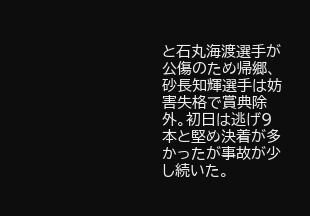と石丸海渡選手が公傷のため帰郷、砂長知輝選手は妨害失格で賞典除外。初日は逃げ9本と堅め決着が多かったが事故が少し続いた。